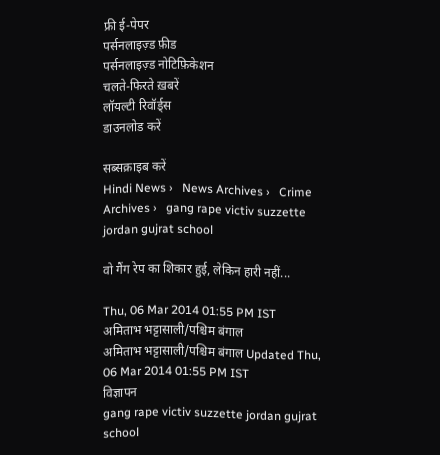फ्री ई-पेपर
पर्सनलाइज़्ड फ़ीड
पर्सनलाइज़्ड नोटिफ़िकेशन
चलते-फिरते ख़बरें
लॉयल्टी रिवॉर्ड्स
डाउनलोड करें

सब्सक्राइब करें
Hindi News ›   News Archives ›   Crime Archives ›   gang rape victiv suzzette jordan gujrat school

वो गैंग रेप का शिकार हुई, लेकिन हारी नहीं...

Thu, 06 Mar 2014 01:55 PM IST
अमिताभ भट्टासाली/पश्चिम बंगाल
अमिताभ भट्टासाली/पश्चिम बंगाल Updated Thu, 06 Mar 2014 01:55 PM IST
विज्ञापन
gang rape victiv suzzette jordan gujrat school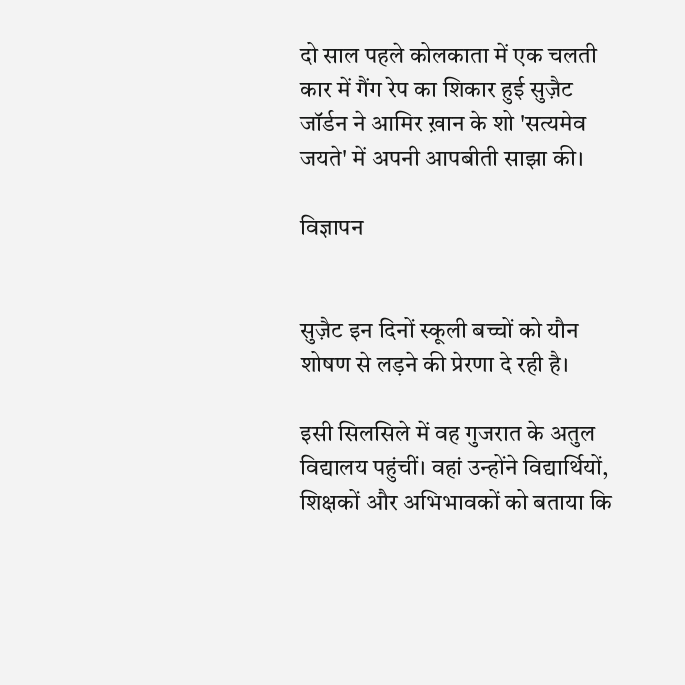दो साल पहले कोलकाता में एक चलती कार में गैंग रेप का शिकार हुई सुज़ैट जॉर्डन ने आमिर ख़ान के शो 'सत्यमेव जयते' में अपनी आपबीती साझा की।

विज्ञापन


सुज़ैट इन दिनों स्कूली बच्चों को यौन शोषण से लड़ने की प्रेरणा दे रही है।

इसी सिलसिले में वह गुजरात के अतुल विद्यालय पहुंचीं। वहां उन्होंने विद्यार्थियों, शिक्षकों और अभिभावकों को बताया कि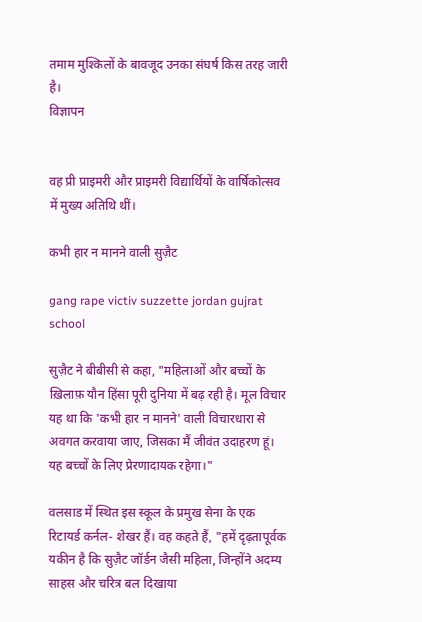तमाम मुश्किलों के बावजूद उनका संघर्ष किस तरह जारी है।
विज्ञापन


वह प्री प्राइमरी और प्राइमरी विद्यार्थियों के वार्षिकोत्सव में मुख्य अतिथि थीं।

कभी हार न मानने वाली सुज़ैट

gang rape victiv suzzette jordan gujrat school

सुज़ैट ने बीबीसी से कहा, "महिलाओं और बच्चों के ख़िलाफ़ यौन हिंसा पूरी दुनिया में बढ़ रही है। मूल विचार यह था कि 'कभी हार न मानने' वाली विचारधारा से अवगत करवाया जाए, जिसका मैं जीवंत उदाहरण हूं। यह बच्चों के लिए प्रेरणादायक रहेगा।"

वलसाड में स्थित इस स्कूल के प्रमुख सेना के एक रिटायर्ड कर्नल- शेखर हैं। वह कहते हैं, "हमें दृढ़तापूर्वक यकीन है कि सुज़ैट जॉर्डन जैसी महिला, जिन्होंने अदम्य साहस और चरित्र बल दिखाया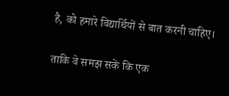है, को हमारे विद्यार्थियों से बात करनी चाहिए।

ताकि वे समझ सकें कि एक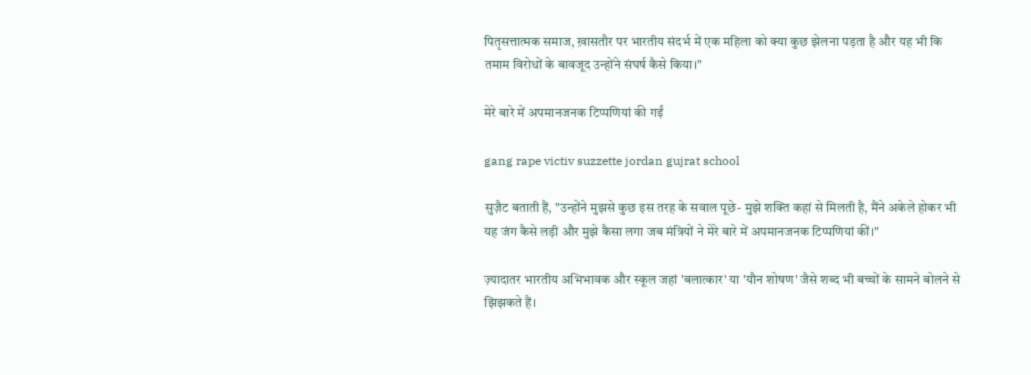पितृसत्तात्मक समाज, ख़ासतौर पर भारतीय संदर्भ में एक महिला को क्या कुछ झेलना पड़ता है और यह भी कि तमाम विरोधों के बावजूद उन्होंने संघर्ष कैसे किया।"

मेरे बारे में अपमानजनक टिप्पणियां की गईं

gang rape victiv suzzette jordan gujrat school

सुज़ैट बताती हैं, "उन्होंने मुझसे कुछ इस तरह के सवाल पूछे- मुझे शक्ति कहां से मिलती है, मैंने अकेले होकर भी यह जंग कैसे लड़ी और मुझे कैसा लगा जब मंत्रियों ने मेरे बारे में अपमानजनक टिप्पणियां कीं।"

ज़्यादातर भारतीय अभिभावक और स्कूल जहां 'बलात्कार' या 'यौन शोषण' जैसे शब्द भी बच्चों के सामने बोलने से झिझकते हैं।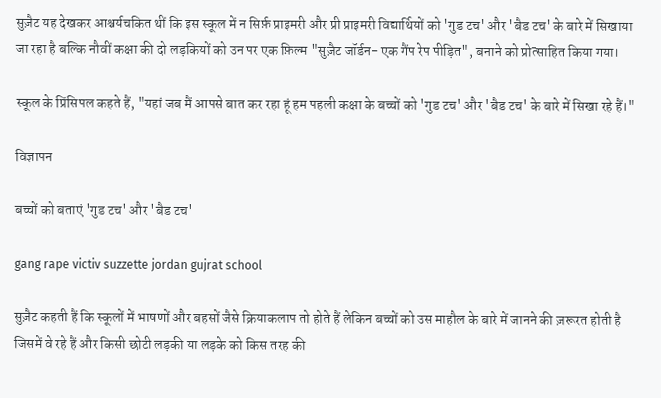सुज़ैट यह देखकर आश्चर्यचकित थीं कि इस स्कूल में न सिर्फ़ प्राइमरी और प्री प्राइमरी विद्यार्थियों को 'गुड टच' और 'बैड टच' के बारे में सिखाया जा रहा है बल्कि नौवीं कक्षा की दो लड़कियों को उन पर एक फ़िल्म "सुज़ैट जॉर्डन- एक गैंप रेप पीड़ित", बनाने को प्रोत्साहित किया गया।

स्कूल के प्रिंसिपल कहते हैं, "यहां जब मैं आपसे बात कर रहा हूं हम पहली कक्षा के बच्चों को 'गुड टच' और 'बैड टच' के बारे में सिखा रहे हैं।"

विज्ञापन

बच्चों को बताएं 'गुड टच' और 'बैड टच'

gang rape victiv suzzette jordan gujrat school

सुज़ैट कहती हैं कि स्कूलों में भाषणों और बहसों जैसे क्रियाकलाप तो होते हैं लेकिन बच्चों को उस माहौल के बारे में जानने की ज़रूरत होती है जिसमें वे रहे हैं और किसी छोटी लड़की या लड़के को किस तरह की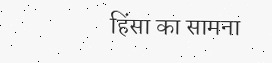हिंसा का सामना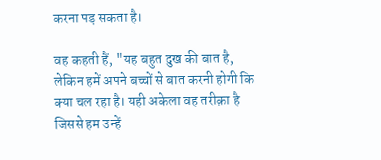करना पड़ सकता है।

वह कहती हैं, "यह बहुत दुख की बात है, लेकिन हमें अपने बच्चों से बात करनी होगी कि क्या चल रहा है। यही अकेला वह तरीक़ा है जिससे हम उन्हें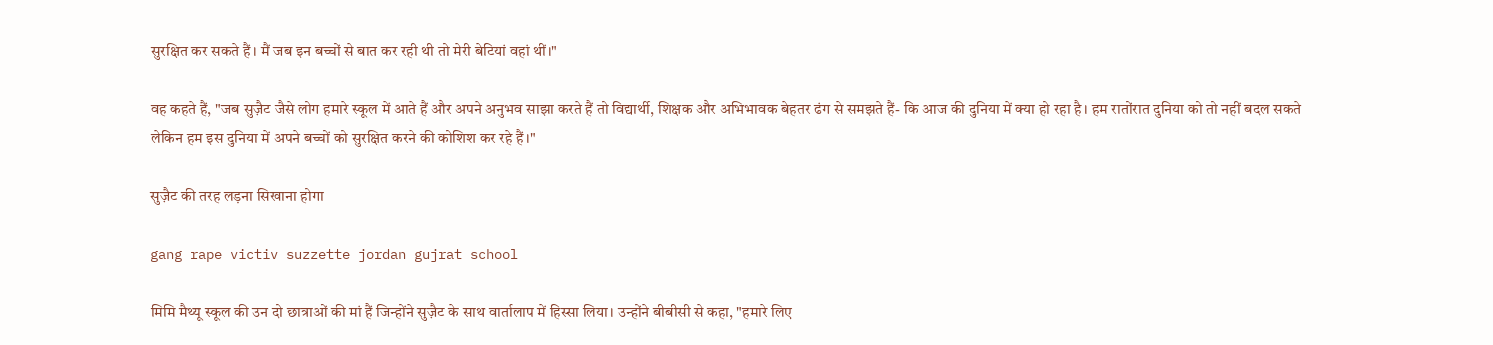सुरक्षित कर सकते हैं। मैं जब इन बच्चों से बात कर रही थी तो मेरी बेटियां वहां थीं।"

वह कहते हैं, "जब सुज़ैट जैसे लोग हमारे स्कूल में आते हैं और अपने अनुभव साझा करते हैं तो विद्यार्थी, शिक्षक और अभिभावक बेहतर ढंग से समझते हैं- कि आज की दुनिया में क्या हो रहा है। हम रातोंरात दुनिया को तो नहीं बदल सकते लेकिन हम इस दुनिया में अपने बच्चों को सुरक्षित करने की कोशिश कर रहे हैं।"

सुज़ैट की तरह लड़ना सिखाना होगा

gang rape victiv suzzette jordan gujrat school

मिमि मैथ्यू स्कूल की उन दो छात्राओं की मां हैं जिन्होंने सुज़ैट के साथ वार्तालाप में हिस्सा लिया। उन्होंने बीबीसी से कहा, "हमारे लिए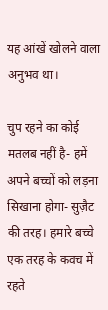यह आंखें खोलने वाला अनुभव था।

चुप रहने का कोई मतलब नहीं है- हमें अपने बच्चों को लड़ना सिखाना होगा- सुज़ैट की तरह। हमारे बच्चे एक तरह के कवच में रहते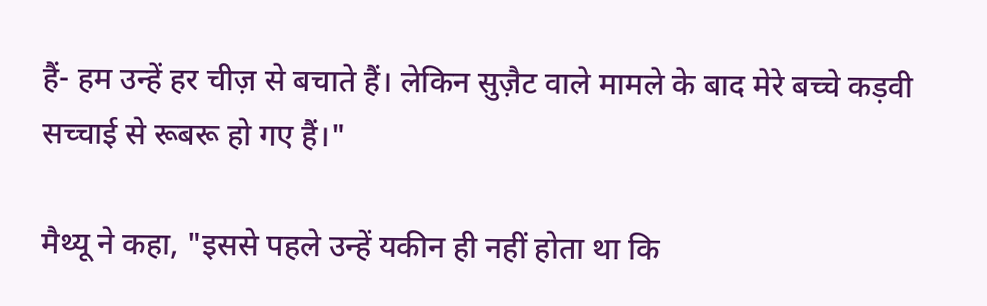हैं- हम उन्हें हर चीज़ से बचाते हैं। लेकिन सुज़ैट वाले मामले के बाद मेरे बच्चे कड़वी सच्चाई से रूबरू हो गए हैं।"

मैथ्यू ने कहा, "इससे पहले उन्हें यकीन ही नहीं होता था कि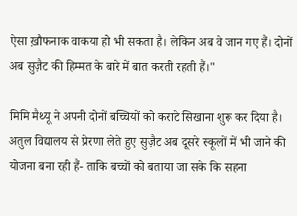ऐसा ख़ौफनाक वाकया हो भी सकता है। लेकिन अब वे जान गए हैं। दोनों अब सुज़ैट की हिम्मत के बारे में बात करती रहती हैं।"

मिमि मैथ्यू ने अपनी दोनों बच्चियों को कराटे सिखाना शुरू कर दिया है। अतुल विद्यालय से प्रेरणा लेते हुए सुज़ैट अब दूसरे स्कूलों में भी जाने की योजना बना रही हैं- ताकि बच्चों को बताया जा सके कि सहना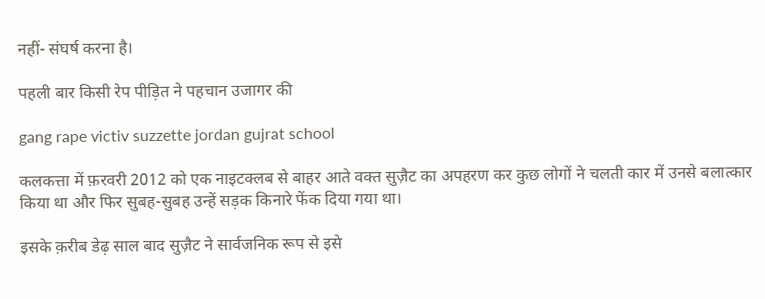नहीं- संघर्ष करना है।

पहली बार किसी रेप पीड़ित ने पहचान उजागर की

gang rape victiv suzzette jordan gujrat school

कलकत्ता में फ़रवरी 2012 को एक नाइटक्लब से बाहर आते वक्त सुज़ैट का अपहरण कर कुछ लोगों ने चलती कार में उनसे बलात्कार किया था और फिर सुबह-सुबह उन्हें सड़क किनारे फेंक दिया गया था।

इसके क़रीब डेढ़ साल बाद सुज़ैट ने सार्वजनिक रूप से इसे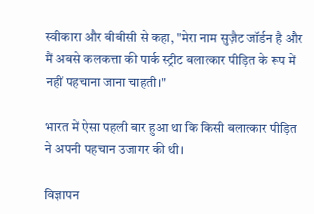स्वीकारा और बीबीसी से कहा, "मेरा नाम सुज़ैट जॉर्डन है और मैं अबसे कलकत्ता की पार्क स्ट्रीट बलात्कार पीड़ित के रूप में नहीं पहचाना जाना चाहती।"

भारत में ऐसा पहली बार हुआ था कि किसी बलात्कार पीड़ित ने अपनी पहचान उजागर की थी।

विज्ञापन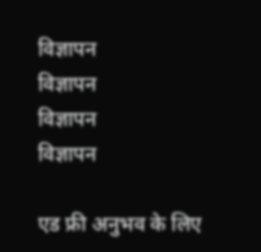विज्ञापन
विज्ञापन
विज्ञापन
विज्ञापन

एड फ्री अनुभव के लिए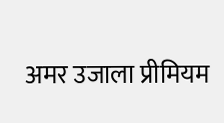अमर उजाला प्रीमियम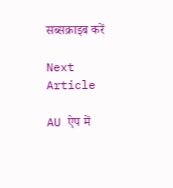सब्सक्राइब करें

Next Article

AU ऐप में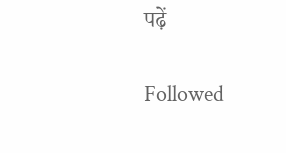पढ़ें

Followed